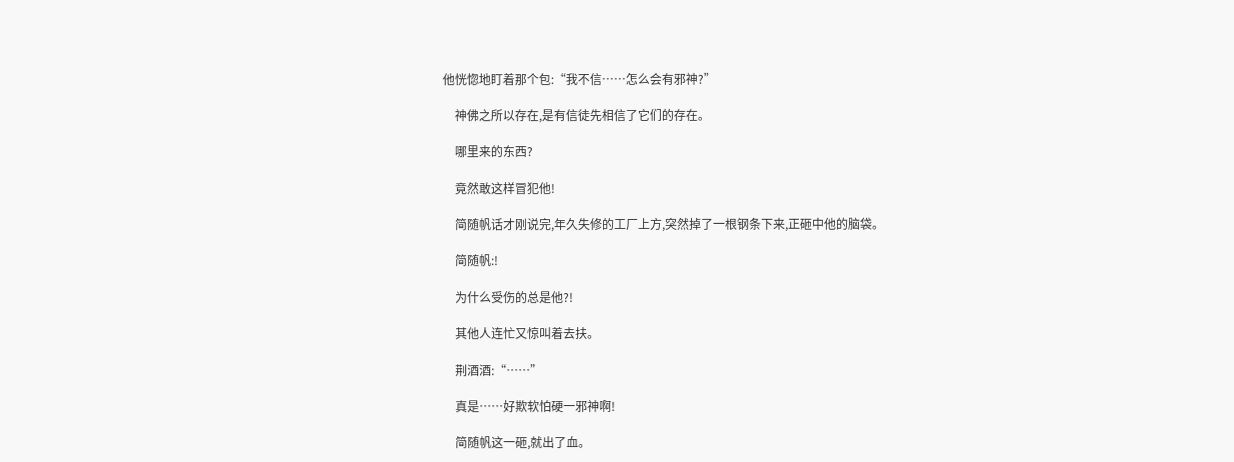他恍惚地盯着那个包:“我不信……怎么会有邪神?”

    神佛之所以存在,是有信徒先相信了它们的存在。

    哪里来的东西?

    竟然敢这样冒犯他!

    简随帆话才刚说完,年久失修的工厂上方,突然掉了一根钢条下来,正砸中他的脑袋。

    简随帆:!

    为什么受伤的总是他?!

    其他人连忙又惊叫着去扶。

    荆酒酒:“……”

    真是……好欺软怕硬一邪神啊!

    简随帆这一砸,就出了血。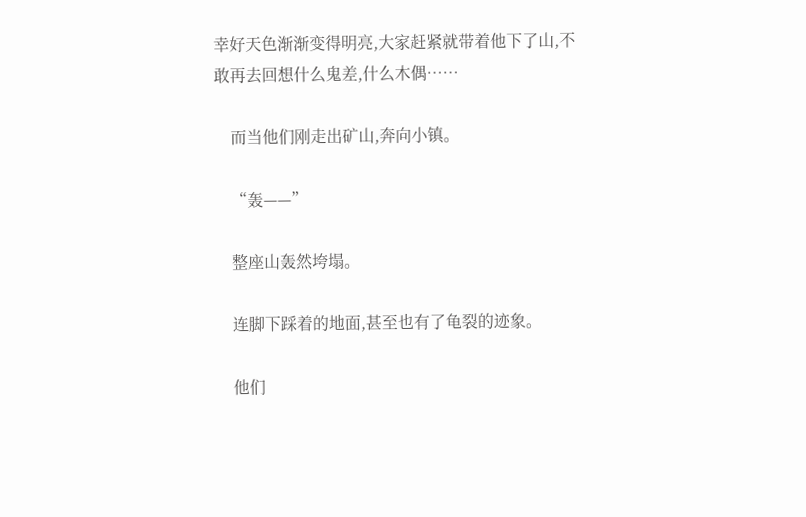幸好天色渐渐变得明亮,大家赶紧就带着他下了山,不敢再去回想什么鬼差,什么木偶……

    而当他们刚走出矿山,奔向小镇。

    “轰——”

    整座山轰然垮塌。

    连脚下踩着的地面,甚至也有了龟裂的迹象。

    他们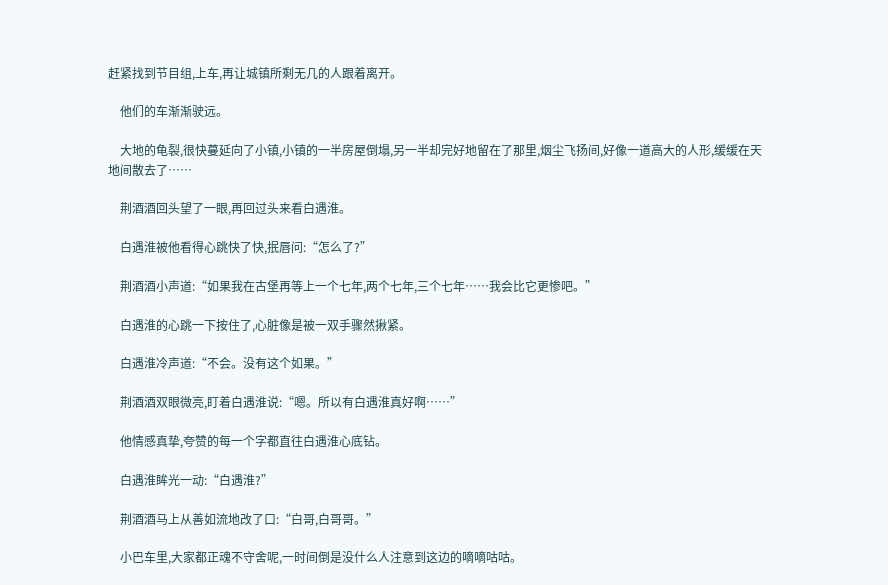赶紧找到节目组,上车,再让城镇所剩无几的人跟着离开。

    他们的车渐渐驶远。

    大地的龟裂,很快蔓延向了小镇,小镇的一半房屋倒塌,另一半却完好地留在了那里,烟尘飞扬间,好像一道高大的人形,缓缓在天地间散去了……

    荆酒酒回头望了一眼,再回过头来看白遇淮。

    白遇淮被他看得心跳快了快,抿唇问:“怎么了?”

    荆酒酒小声道:“如果我在古堡再等上一个七年,两个七年,三个七年……我会比它更惨吧。”

    白遇淮的心跳一下按住了,心脏像是被一双手骤然揪紧。

    白遇淮冷声道:“不会。没有这个如果。”

    荆酒酒双眼微亮,盯着白遇淮说:“嗯。所以有白遇淮真好啊……”

    他情感真挚,夸赞的每一个字都直往白遇淮心底钻。

    白遇淮眸光一动:“白遇淮?”

    荆酒酒马上从善如流地改了口:“白哥,白哥哥。”

    小巴车里,大家都正魂不守舍呢,一时间倒是没什么人注意到这边的嘀嘀咕咕。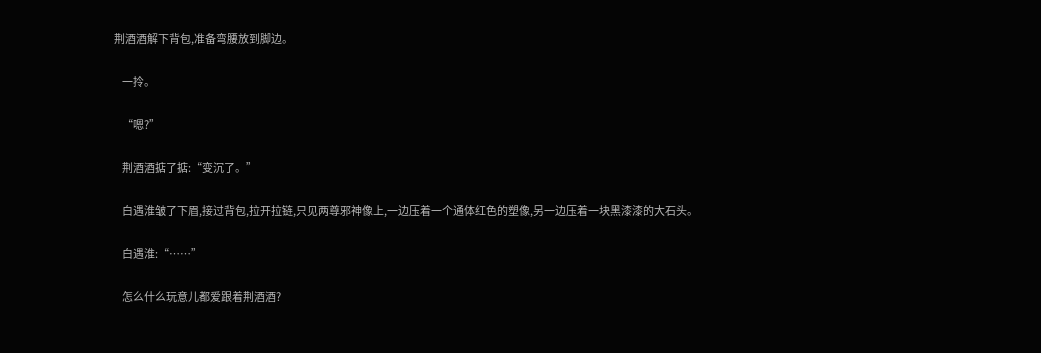荆酒酒解下背包,准备弯腰放到脚边。

    一拎。

    “嗯?”

    荆酒酒掂了掂:“变沉了。”

    白遇淮皱了下眉,接过背包,拉开拉链,只见两尊邪神像上,一边压着一个通体红色的塑像,另一边压着一块黑漆漆的大石头。

    白遇淮:“……”

    怎么什么玩意儿都爱跟着荆酒酒?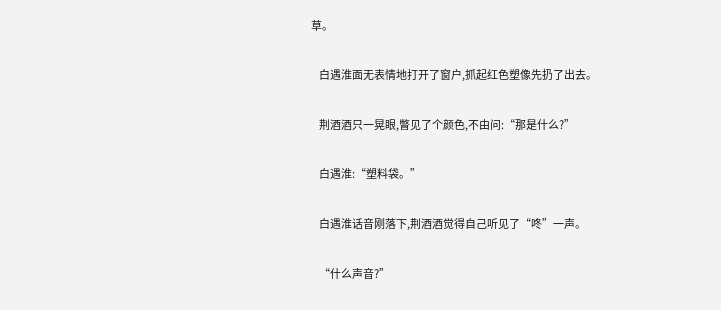草。

    白遇淮面无表情地打开了窗户,抓起红色塑像先扔了出去。

    荆酒酒只一晃眼,瞥见了个颜色,不由问:“那是什么?”

    白遇淮:“塑料袋。”

    白遇淮话音刚落下,荆酒酒觉得自己听见了“咚”一声。

    “什么声音?”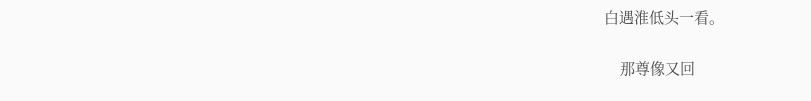白遇淮低头一看。

    那尊像又回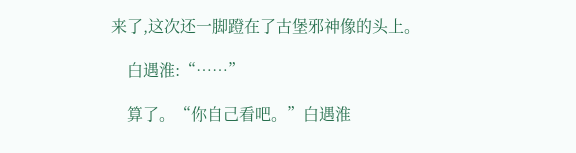来了,这次还一脚蹬在了古堡邪神像的头上。

    白遇淮:“……”

    算了。“你自己看吧。”白遇淮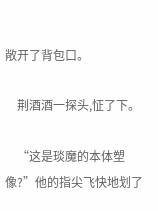敞开了背包口。

    荆酒酒一探头,怔了下。

    “这是琰魔的本体塑像?”他的指尖飞快地划了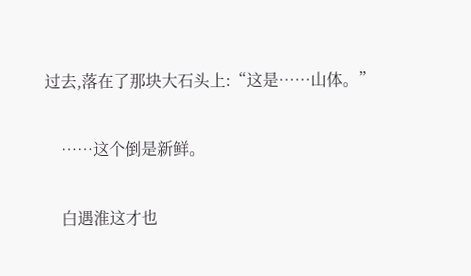过去,落在了那块大石头上:“这是……山体。”

    ……这个倒是新鲜。

    白遇淮这才也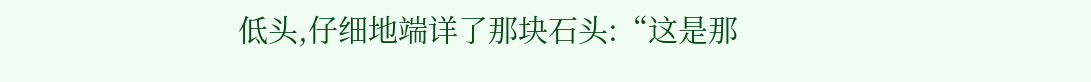低头,仔细地端详了那块石头:“这是那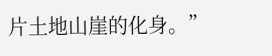片土地山崖的化身。”